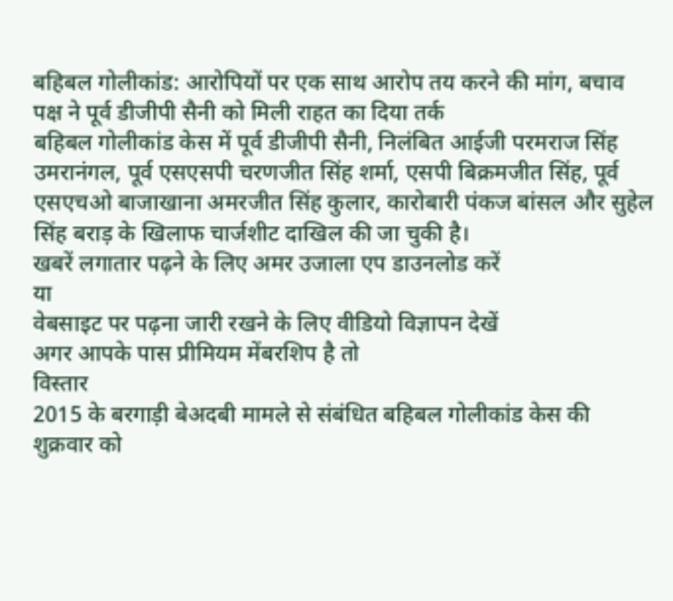बहिबल गोलीकांड: आरोपियों पर एक साथ आरोप तय करने की मांग, बचाव पक्ष ने पूर्व डीजीपी सैनी को मिली राहत का दिया तर्क
बहिबल गोलीकांड केस में पूर्व डीजीपी सैनी, निलंबित आईजी परमराज सिंह उमरानंगल, पूर्व एसएसपी चरणजीत सिंह शर्मा, एसपी बिक्रमजीत सिंह, पूर्व एसएचओ बाजाखाना अमरजीत सिंह कुलार, कारोबारी पंकज बांसल और सुहेल सिंह बराड़ के खिलाफ चार्जशीट दाखिल की जा चुकी है।
खबरें लगातार पढ़ने के लिए अमर उजाला एप डाउनलोड करें
या
वेबसाइट पर पढ़ना जारी रखने के लिए वीडियो विज्ञापन देखें
अगर आपके पास प्रीमियम मेंबरशिप है तो
विस्तार
2015 के बरगाड़ी बेअदबी मामले से संबंधित बहिबल गोलीकांड केस की शुक्रवार को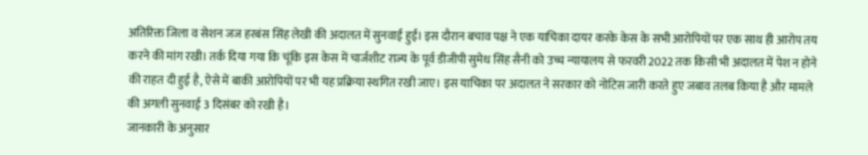अतिरिक्त जिला व सेशन जज हरबंस सिंह लेखी की अदालत में सुनवाई हुई। इस दौरान बचाव पक्ष ने एक याचिका दायर करके केस के सभी आरोपियों पर एक साथ ही आरोप तय करने की मांग रखी। तर्क दिया गया कि चूंकि इस केस में चार्जशीट राज्य के पूर्व डीजीपी सुमेध सिंह सैनी को उच्च न्यायालय से फरवरी 2022 तक किसी भी अदालत में पेश न होने की राहत दी हुई है, ऐसे में बाकी आरोपियों पर भी यह प्रक्रिया स्थगित रखी जाए। इस याचिका पर अदालत ने सरकार को नोटिस जारी करते हुए जबाव तलब किया है और मामले की अगली सुनवाई 3 दिसंबर को रखी है।
जानकारी के अनुसार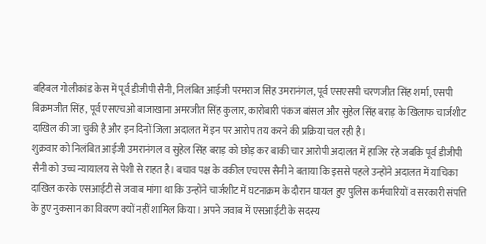बहिबल गोलीकांड केस में पूर्व डीजीपी सैनी, निलंबित आईजी परमराज सिंह उमरानंगल, पूर्व एसएसपी चरणजीत सिंह शर्मा, एसपी बिक्रमजीत सिंह, पूर्व एसएचओ बाजाखाना अमरजीत सिंह कुलार, कारोबारी पंकज बांसल और सुहेल सिंह बराड़ के खिलाफ चार्जशीट दाखिल की जा चुकी है और इन दिनों जिला अदालत में इन पर आरोप तय करने की प्रक्रिया चल रही है।
शुक्रवार को निलंबित आईजी उमरानंगल व सुहेल सिंह बराड़ को छोड़ कर बाकी चार आरोपी अदालत में हाजिर रहे जबकि पूर्व डीजीपी सैनी को उच्च न्यायालय से पेशी से राहत है। बचाव पक्ष के वकील एचएस सैनी ने बताया कि इससे पहले उन्होंने अदालत में याचिका दाखिल करके एसआईटी से जवाब मांगा था कि उन्होंने चार्जशीट में घटनाक्रम के दौरान घायल हुए पुलिस कर्मचारियों व सरकारी संपत्ति के हुए नुकसान का विवरण क्यों नहीं शामिल किया। अपने जवाब में एसआईटी के सदस्य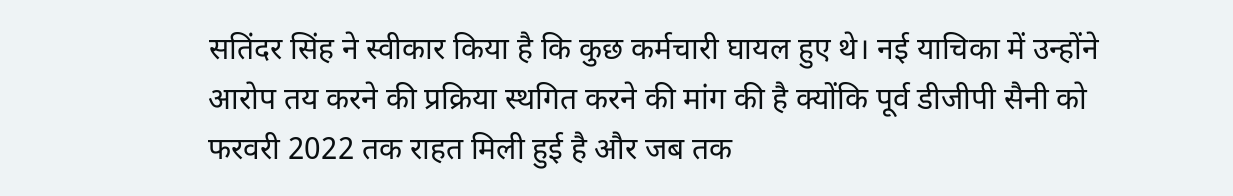सतिंदर सिंह ने स्वीकार किया है कि कुछ कर्मचारी घायल हुए थे। नई याचिका में उन्होंने आरोप तय करने की प्रक्रिया स्थगित करने की मांग की है क्योंकि पूर्व डीजीपी सैनी को फरवरी 2022 तक राहत मिली हुई है और जब तक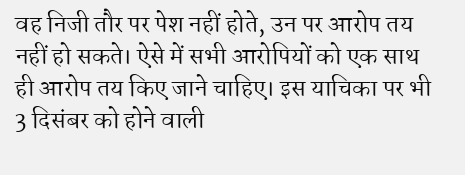वह निजी तौर पर पेश नहीं होते, उन पर आरोप तय नहीं हो सकते। ऐसे में सभी आरोपियों को एक साथ ही आरोप तय किए जाने चाहिए। इस याचिका पर भी 3 दिसंबर को होने वाली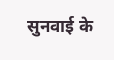सुनवाई के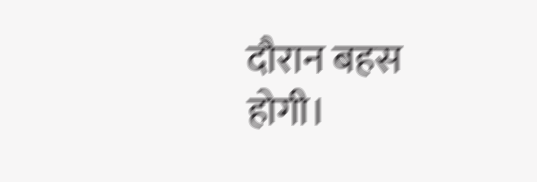दौरान बहस होगी।